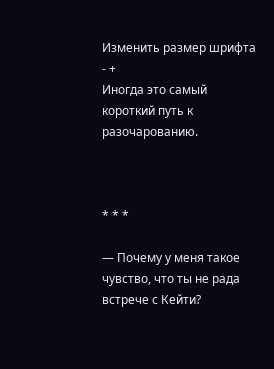Изменить размер шрифта - +
Иногда это самый короткий путь к разочарованию.



* * *

— Почему у меня такое чувство, что ты не рада встрече с Кейти?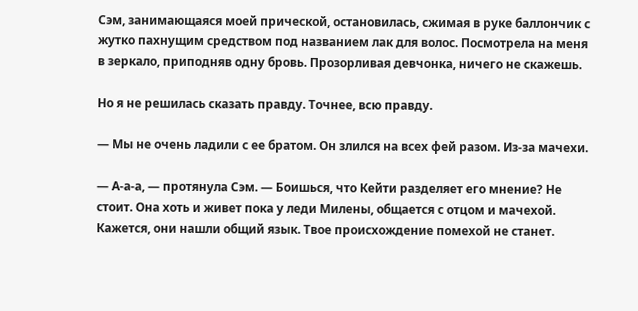Сэм, занимающаяся моей прической, остановилась, сжимая в руке баллончик с жутко пахнущим средством под названием лак для волос. Посмотрела на меня в зеркало, приподняв одну бровь. Прозорливая девчонка, ничего не скажешь.

Но я не решилась сказать правду. Точнее, всю правду.

— Мы не очень ладили с ее братом. Он злился на всех фей разом. Из-за мачехи.

— А-а-а, — протянула Сэм. — Боишься, что Кейти разделяет его мнение? Не стоит. Она хоть и живет пока у леди Милены, общается с отцом и мачехой. Кажется, они нашли общий язык. Твое происхождение помехой не станет.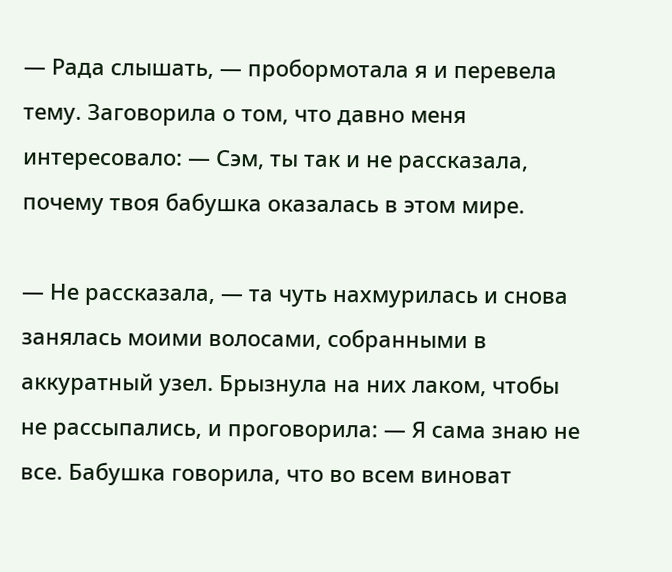— Рада слышать, — пробормотала я и перевела тему. Заговорила о том, что давно меня интересовало: — Сэм, ты так и не рассказала, почему твоя бабушка оказалась в этом мире.

— Не рассказала, — та чуть нахмурилась и снова занялась моими волосами, собранными в аккуратный узел. Брызнула на них лаком, чтобы не рассыпались, и проговорила: — Я сама знаю не все. Бабушка говорила, что во всем виноват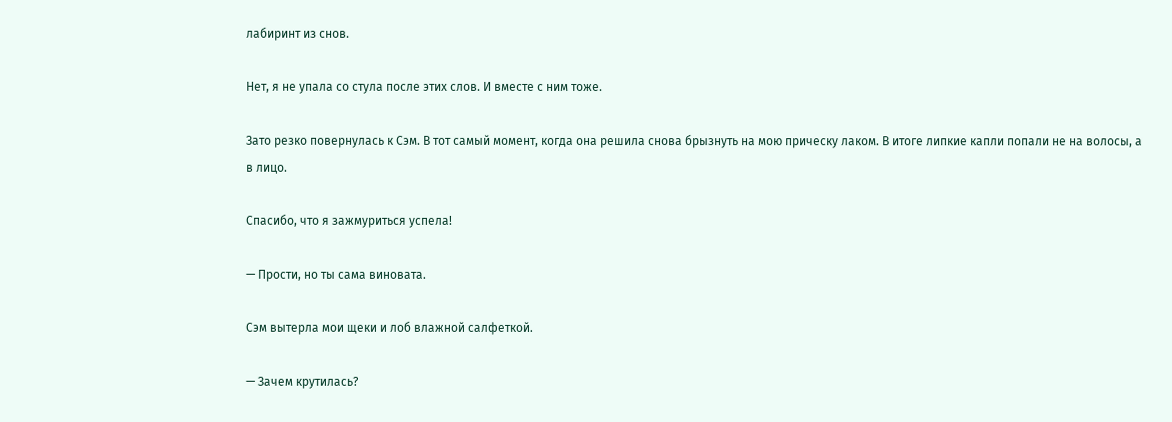лабиринт из снов.

Нет, я не упала со стула после этих слов. И вместе с ним тоже.

Зато резко повернулась к Сэм. В тот самый момент, когда она решила снова брызнуть на мою прическу лаком. В итоге липкие капли попали не на волосы, а в лицо.

Спасибо, что я зажмуриться успела!

— Прости, но ты сама виновата.

Сэм вытерла мои щеки и лоб влажной салфеткой.

— Зачем крутилась?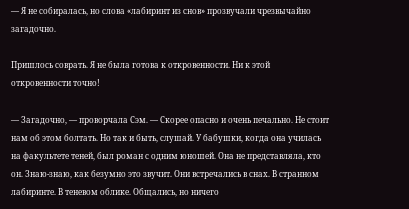— Я не собиралась, но слова «лабиринт из снов» прозвучали чрезвычайно загадочно.

Пришлось соврать. Я не была готова к откровенности. Ни к этой откровенности точно!

— Загадочно, — проворчала Сэм. — Скорее опасно и очень печально. Не стоит нам об этом болтать. Но так и быть, слушай. У бабушки, когда она училась на факультете теней, был роман с одним юношей. Она не представляла, кто он. Знаю-знаю, как безумно это звучит. Они встречались в снах. В странном лабиринте. В теневом облике. Общались, но ничего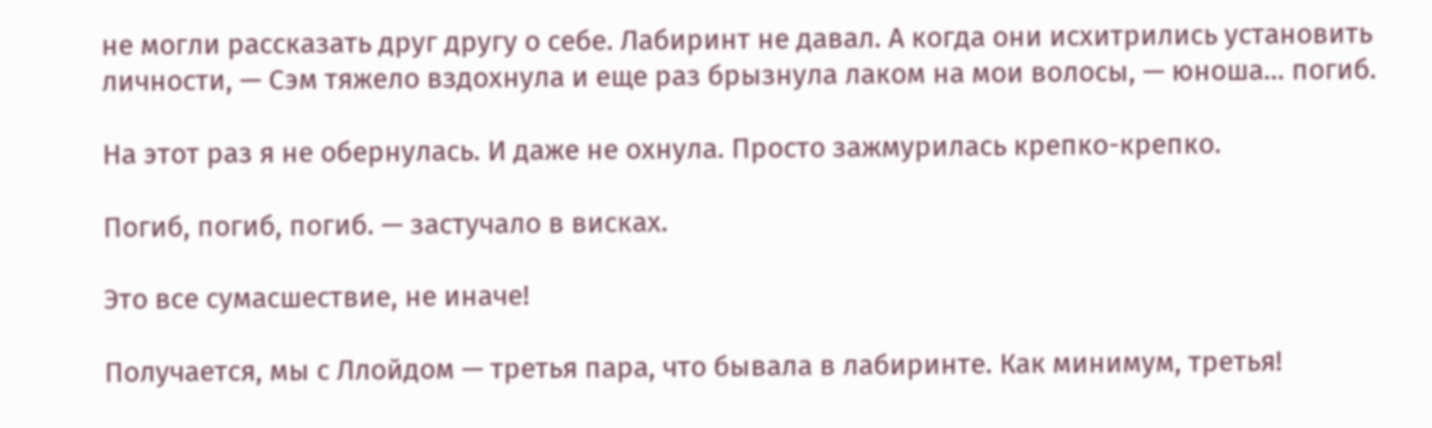не могли рассказать друг другу о себе. Лабиринт не давал. А когда они исхитрились установить личности, — Сэм тяжело вздохнула и еще раз брызнула лаком на мои волосы, — юноша… погиб.

На этот раз я не обернулась. И даже не охнула. Просто зажмурилась крепко-крепко.

Погиб, погиб, погиб. — застучало в висках.

Это все сумасшествие, не иначе!

Получается, мы с Ллойдом — третья пара, что бывала в лабиринте. Как минимум, третья!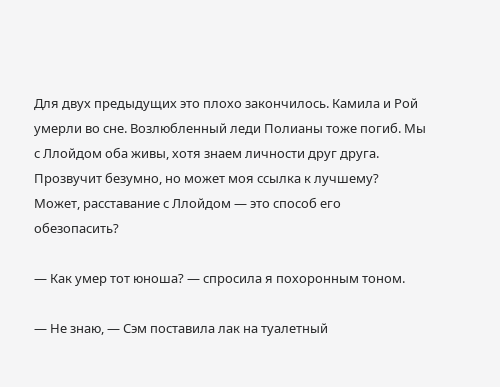Для двух предыдущих это плохо закончилось. Камила и Рой умерли во сне. Возлюбленный леди Полианы тоже погиб. Мы с Ллойдом оба живы, хотя знаем личности друг друга. Прозвучит безумно, но может моя ссылка к лучшему? Может, расставание с Ллойдом — это способ его обезопасить?

— Как умер тот юноша? — спросила я похоронным тоном.

— Не знаю, — Сэм поставила лак на туалетный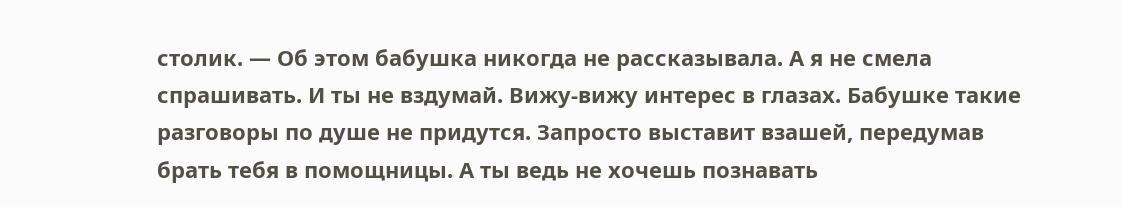столик. — Об этом бабушка никогда не рассказывала. А я не смела спрашивать. И ты не вздумай. Вижу-вижу интерес в глазах. Бабушке такие разговоры по душе не придутся. Запросто выставит взашей, передумав брать тебя в помощницы. А ты ведь не хочешь познавать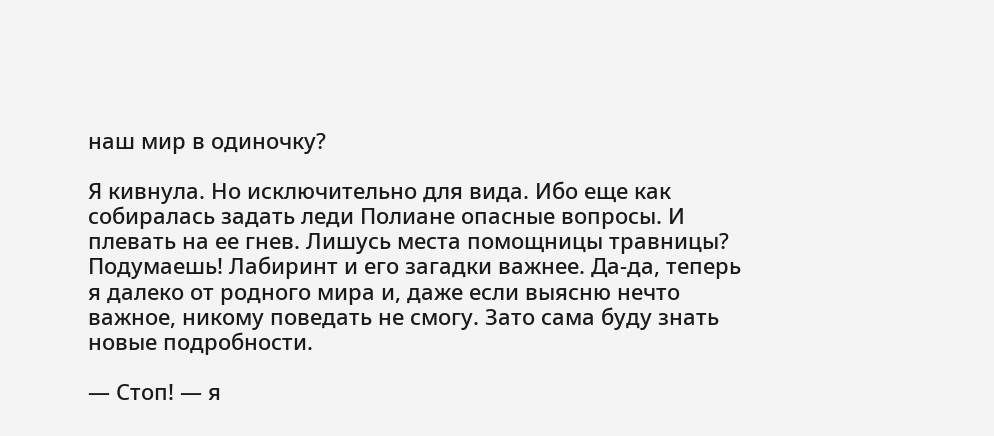наш мир в одиночку?

Я кивнула. Но исключительно для вида. Ибо еще как собиралась задать леди Полиане опасные вопросы. И плевать на ее гнев. Лишусь места помощницы травницы? Подумаешь! Лабиринт и его загадки важнее. Да-да, теперь я далеко от родного мира и, даже если выясню нечто важное, никому поведать не смогу. Зато сама буду знать новые подробности.

— Стоп! — я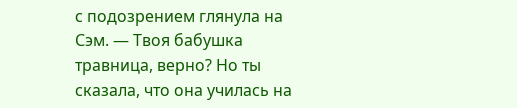с подозрением глянула на Сэм. — Твоя бабушка травница, верно? Но ты сказала, что она училась на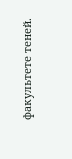факультете теней.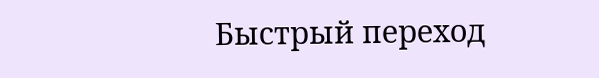Быстрый переход